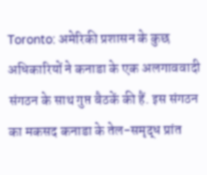Toronto: अमेरिकी प्रशासन के कुछ अधिकारियों ने कनाडा के एक अलगाववादी संगठन के साथ गुप्त बैठकें की हैं. इस संगठन का मकसद कनाडा के तेल-समृद्ध प्रांत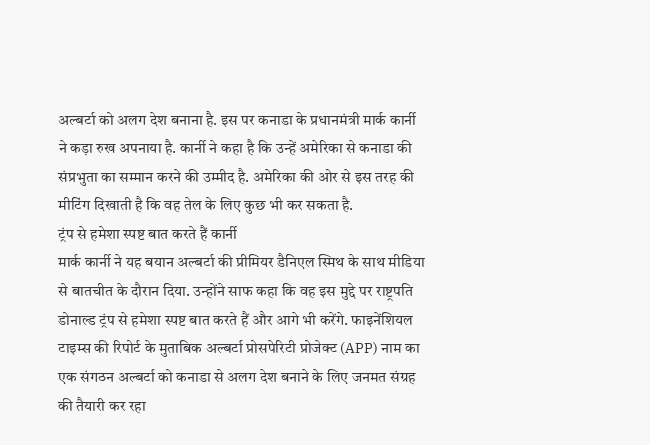अल्बर्टा को अलग देश बनाना है. इस पर कनाडा के प्रधानमंत्री मार्क कार्नी ने कड़ा रुख अपनाया है. कार्नी ने कहा है कि उन्हें अमेरिका से कनाडा की संप्रभुता का सम्मान करने की उम्मीद है. अमेरिका की ओर से इस तरह की मीटिंग दिखाती है कि वह तेल के लिए कुछ भी कर सकता है.
ट्रंप से हमेशा स्पष्ट बात करते हैं कार्नी
मार्क कार्नी ने यह बयान अल्बर्टा की प्रीमियर डैनिएल स्मिथ के साथ मीडिया से बातचीत के दौरान दिया. उन्होंने साफ कहा कि वह इस मुद्दे पर राष्ट्रपति डोनाल्ड ट्रंप से हमेशा स्पष्ट बात करते हैं और आगे भी करेंगे. फाइनेंशियल टाइम्स की रिपोर्ट के मुताबिक अल्बर्टा प्रोसपेरिटी प्रोजेक्ट (APP) नाम का एक संगठन अल्बर्टा को कनाडा से अलग देश बनाने के लिए जनमत संग्रह की तैयारी कर रहा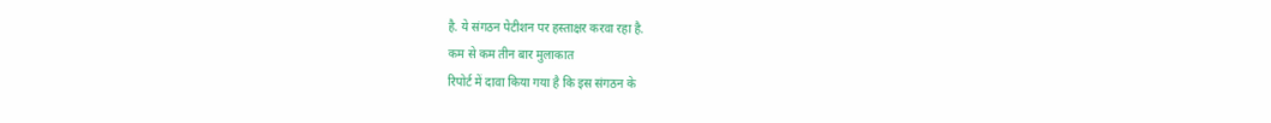है. ये संगठन पेटीशन पर हस्ताक्षर करवा रहा है.
कम से कम तीन बार मुलाकात
रिपोर्ट में दावा किया गया है कि इस संगठन के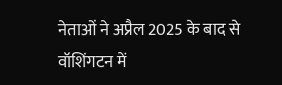नेताओं ने अप्रैल 2025 के बाद से वॉशिंगटन में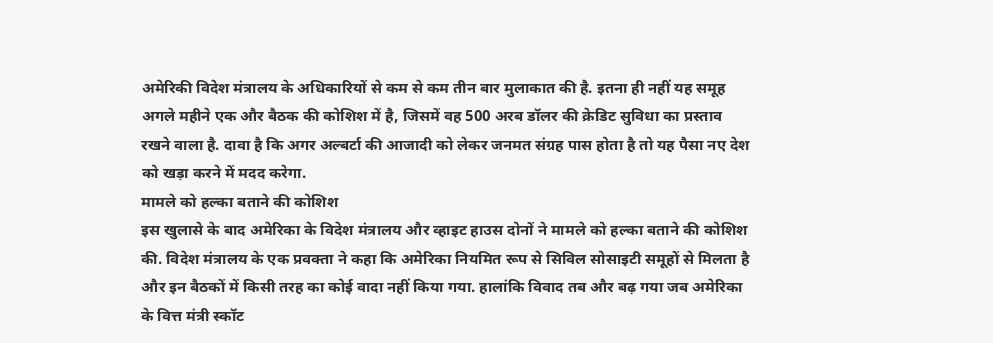अमेरिकी विदेश मंत्रालय के अधिकारियों से कम से कम तीन बार मुलाकात की है. इतना ही नहीं यह समूह अगले महीने एक और बैठक की कोशिश में है, जिसमें वह 500 अरब डॉलर की क्रेडिट सुविधा का प्रस्ताव रखने वाला है. दावा है कि अगर अल्बर्टा की आजादी को लेकर जनमत संग्रह पास होता है तो यह पैसा नए देश को खड़ा करने में मदद करेगा.
मामले को हल्का बताने की कोशिश
इस खुलासे के बाद अमेरिका के विदेश मंत्रालय और व्हाइट हाउस दोनों ने मामले को हल्का बताने की कोशिश की. विदेश मंत्रालय के एक प्रवक्ता ने कहा कि अमेरिका नियमित रूप से सिविल सोसाइटी समूहों से मिलता है और इन बैठकों में किसी तरह का कोई वादा नहीं किया गया. हालांकि विवाद तब और बढ़ गया जब अमेरिका के वित्त मंत्री स्कॉट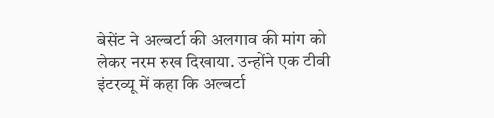बेसेंट ने अल्बर्टा की अलगाव की मांग को लेकर नरम रुख दिखाया. उन्होंने एक टीवी इंटरव्यू में कहा कि अल्बर्टा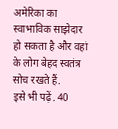अमेरिका का स्वाभाविक साझेदार हो सकता है और वहां के लोग बेहद स्वतंत्र सोच रखते हैं.
इसे भी पढ़ें. 40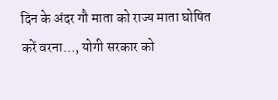दिन के अंदर गौ माता को राज्य माता घोषित करें वरना…, योगी सरकार को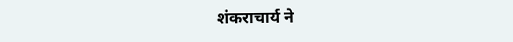शंकराचार्य ने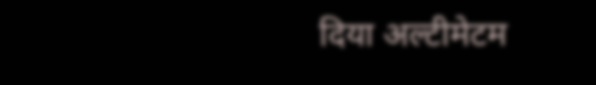दिया अल्टीमेटम